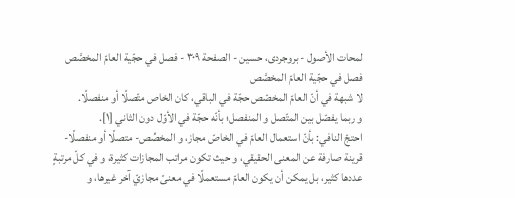لمحات الأصول - بروجردى، حسين - الصفحة ٣٠٩ - فصل في حجّية العامّ المخصَّص
فصل في حجّية العامّ المخصَّص
لا شبهة في أنّ العامّ المخصّص حجّة في الباقي، كان الخاص متّصلًا أو منفصلًا.
و ربما يفصّل بين المتّصل و المنفصل؛ بأنّه حجّة في الأوّل دون الثاني [١].
احتجّ النافي: بأنّ استعمال العامّ في الخاصّ مجاز، و المخصِّص- متصلًا أو منفصلًا- قرينة صارفة عن المعنى الحقيقي، و حيث تكون مراتب المجازات كثيرة، و في كلّ مرتبةٍ عددها كثير، بل يمكن أن يكون العامّ مستعملًا في معنىً مجازيّ آخر غيرها، و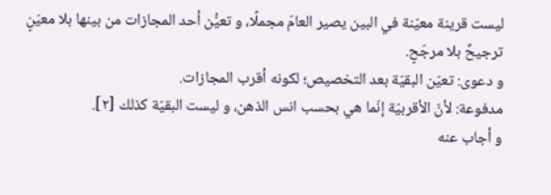ليست قرينة معيّنة في البين يصير العامّ مجملًا، و تعيُّن أحد المجازات من بينها بلا معيّنٍ ترجيحٌ بلا مرجّحٍ.
و دعوى: تعيّن البقيّة بعد التخصيص؛ لكونه أقرب المجازات.
مدفوعة: لأنّ الأقربيّة إنّما هي بحسب انس الذهن، و ليست البقيّة كذلك [٢].
و أجاب عنه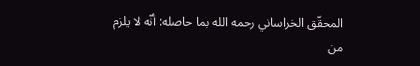المحقّق الخراساني رحمه الله بما حاصله: أنّه لا يلزم من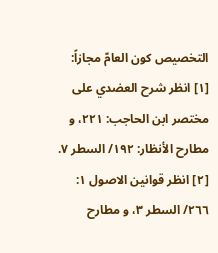التخصيص كون العامّ مجازاً:
[١] انظر شرح العضدي على مختصر ابن الحاجب: ٢٢١، و مطارح الأنظار: ١٩٢/ السطر ٧.
[٢] انظر قوانين الاصول ١: ٢٦٦/ السطر ٣، و مطارح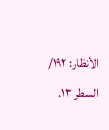الأنظار: ١٩٢/ السطر ١٣.